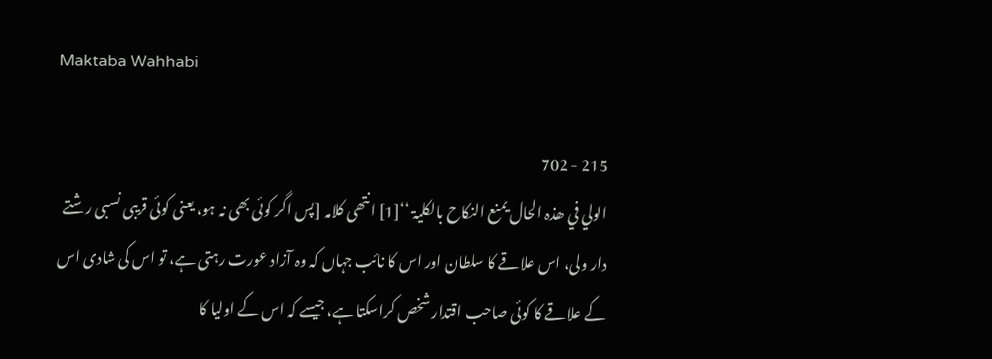Maktaba Wahhabi

215 - 702
الولي في ھذہ الحال یمنع النکاح بالکلیۃ ‘‘[1] انتھی کلامہ [پس اگر کوئی بھی نہ ہو، یعنی کوئی قریبی نسبی رشتے دار ولی، اس علاقے کا سلطان اور اس کا نائب جہاں کہ وہ آزاد عورت رہتی ہے، تو اس کی شادی اس کے علاقے کا کوئی صاحب اقتدار شخص کراسکتا ہے، جیسے کہ اس کے اولیا کا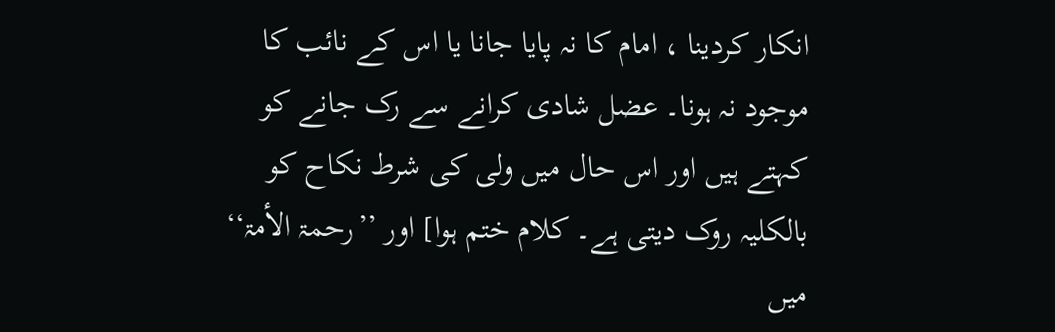انکار کردینا ، امام کا نہ پایا جانا یا اس کے نائب کا موجود نہ ہونا۔ عضل شادی کرانے سے رک جانے کو کہتے ہیں اور اس حال میں ولی کی شرط نکاح کو بالکلیہ روک دیتی ہے۔ کلام ختم ہوا] اور ’’رحمۃ الأمۃ‘‘ میں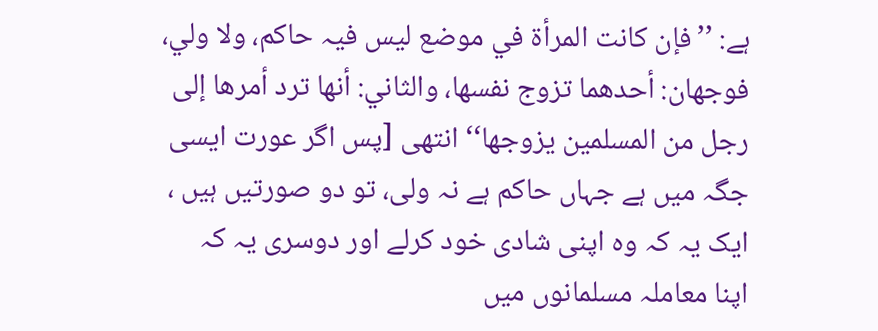ہے: ’’فإن کانت المرأۃ في موضع لیس فیہ حاکم، ولا ولي، فوجھان: أحدھما تزوج نفسھا، والثاني: أنھا ترد أمرھا إلی رجل من المسلمین یزوجھا‘‘ انتھی [پس اگر عورت ایسی جگہ میں ہے جہاں حاکم ہے نہ ولی، تو دو صورتیں ہیں ، ایک یہ کہ وہ اپنی شادی خود کرلے اور دوسری یہ کہ اپنا معاملہ مسلمانوں میں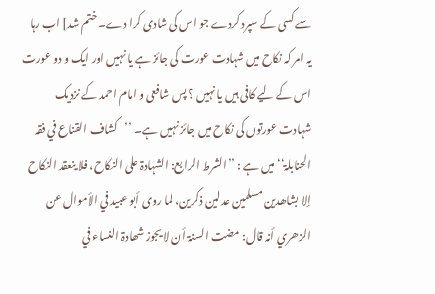سے کسی کے سپرد کردے جو اس کی شادی کرا دے۔ ختم شد] اب رہا یہ امر کہ نکاح میں شہادت عورت کی جائز ہے یا نہیں اور ایک و دو عورت اس کے لیے کافی ہیں یا نہیں ؟ پس شافعی و امام احمد کے نزدیک شہادت عورتوں کی نکاح میں جائز نہیں ہے۔ ’’کشاف القناع في فقہ الحنابلۃ‘‘ میں ہے : ’’الشرط الرابع: الشہادۃ علی النکاح، فلا ینعقد النکاح إلا بشاھدین مسلمین عدلین ذکرین، لما روی أبو عبید في الأموال عن الزھري أنہ قال: مضت السنۃ أن لا یجوز شھادۃ النساء في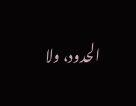الحدود، ولا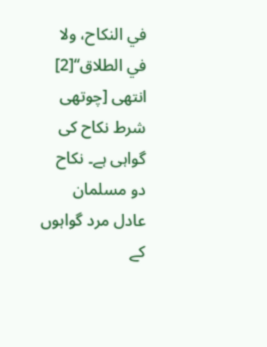في النکاح، ولا في الطلاق‘‘[2] انتھی [چوتھی شرط نکاح کی گواہی ہے۔ نکاح دو مسلمان عادل مرد گواہوں کے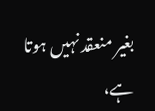بغیر منعقد نہیں ہوتا ہے،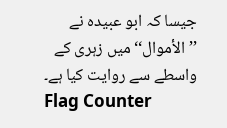جیسا کہ ابو عبیدہ نے ’’الأموال‘‘ میں زہری کے واسطے سے روایت کیا ہے۔
Flag Counter